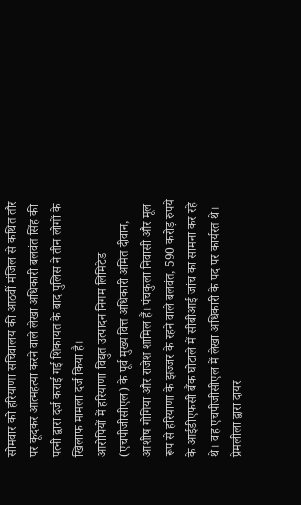सोमवार को हरियाणा सचिवालय की आठवीं मंजिल से कथित तौर पर कूदकर आत्महत्या करने वाले लेखा अधिकारी बलवंत सिंह की पत्नी द्वारा दर्ज कराई गई शिकायत के बाद पुलिस ने तीन लोगों के खिलाफ मामला दर्ज किया है।
आरोपियों में हरियाणा विद्युत उत्पादन निगम लिमिटेड (एचपीजीसीएल) के पूर्व मुख्य वित्त अधिकारी अमित दीवान, आशीष गोगिया और राजेश शामिल हैं। पंचकुला निवासी और मूल रूप से हरियाणा के झज्जर के रहने वाले बलवंत, 590 करोड़ रुपये के आईडीएफसी बैंक घोटाले में सीबीआई जांच का सामना कर रहे थे। वह एचपीजीसीएल में लेखा अधिकारी के पद पर कार्यरत थे।
प्रेमलीला द्वारा दायर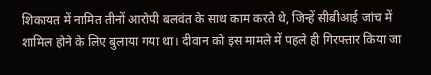शिकायत में नामित तीनों आरोपी बलवंत के साथ काम करते थे, जिन्हें सीबीआई जांच में शामिल होने के लिए बुलाया गया था। दीवान को इस मामले में पहले ही गिरफ्तार किया जा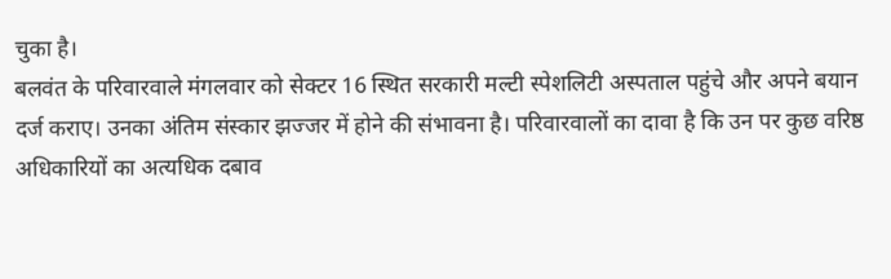चुका है।
बलवंत के परिवारवाले मंगलवार को सेक्टर 16 स्थित सरकारी मल्टी स्पेशलिटी अस्पताल पहुंचे और अपने बयान दर्ज कराए। उनका अंतिम संस्कार झज्जर में होने की संभावना है। परिवारवालों का दावा है कि उन पर कुछ वरिष्ठ अधिकारियों का अत्यधिक दबाव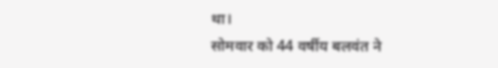था।
सोमवार को 44 वर्षीय बलवंत ने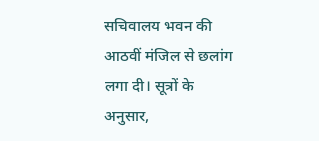सचिवालय भवन की आठवीं मंजिल से छलांग लगा दी। सूत्रों के अनुसार,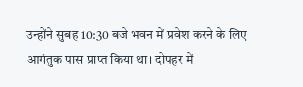उन्होंने सुबह 10:30 बजे भवन में प्रवेश करने के लिए आगंतुक पास प्राप्त किया था। दोपहर में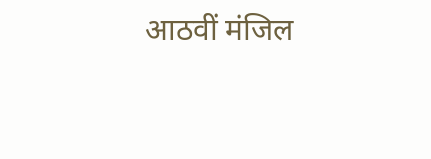आठवीं मंजिल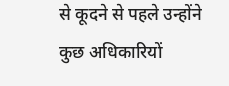से कूदने से पहले उन्होंने कुछ अधिकारियों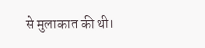से मुलाकात की थी।